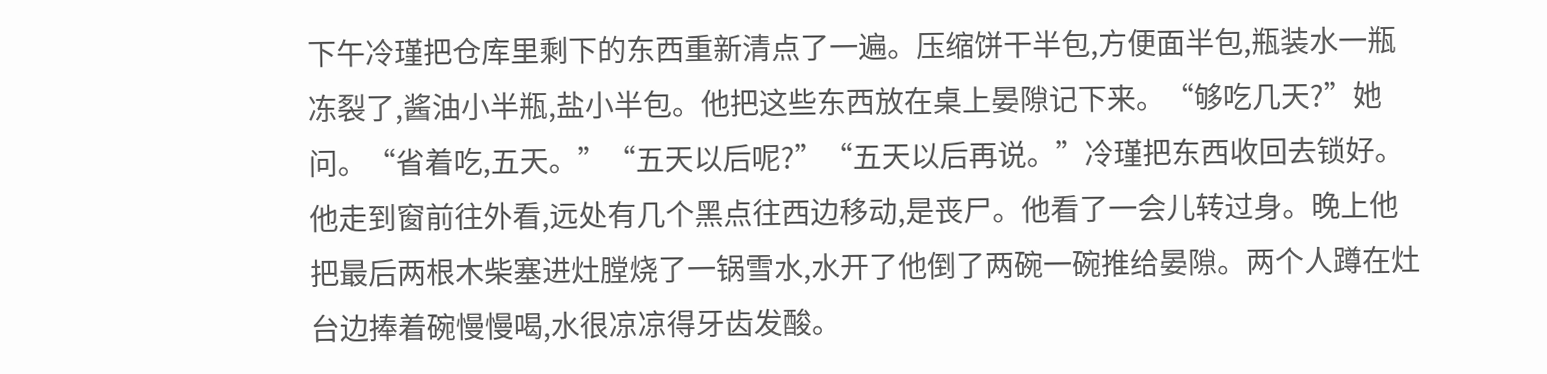下午冷瑾把仓库里剩下的东西重新清点了一遍。压缩饼干半包,方便面半包,瓶装水一瓶冻裂了,酱油小半瓶,盐小半包。他把这些东西放在桌上晏隙记下来。“够吃几天?”她问。“省着吃,五天。”“五天以后呢?”“五天以后再说。”冷瑾把东西收回去锁好。他走到窗前往外看,远处有几个黑点往西边移动,是丧尸。他看了一会儿转过身。晚上他把最后两根木柴塞进灶膛烧了一锅雪水,水开了他倒了两碗一碗推给晏隙。两个人蹲在灶台边捧着碗慢慢喝,水很凉凉得牙齿发酸。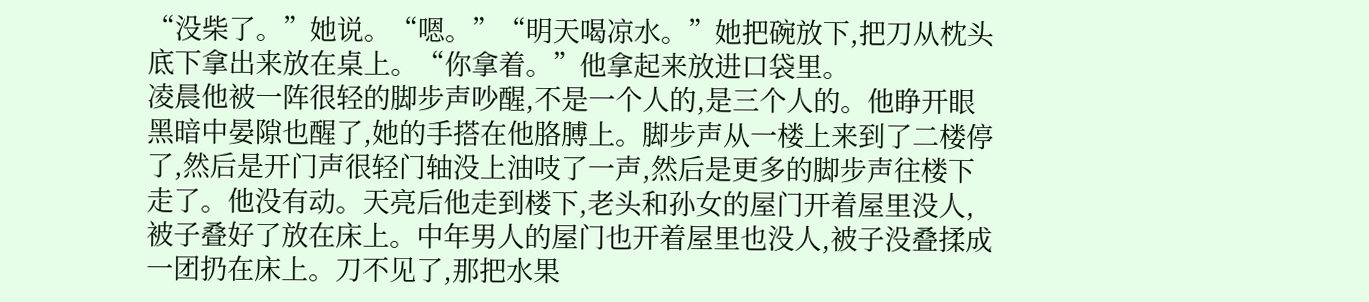“没柴了。”她说。“嗯。”“明天喝凉水。”她把碗放下,把刀从枕头底下拿出来放在桌上。“你拿着。”他拿起来放进口袋里。
凌晨他被一阵很轻的脚步声吵醒,不是一个人的,是三个人的。他睁开眼黑暗中晏隙也醒了,她的手搭在他胳膊上。脚步声从一楼上来到了二楼停了,然后是开门声很轻门轴没上油吱了一声,然后是更多的脚步声往楼下走了。他没有动。天亮后他走到楼下,老头和孙女的屋门开着屋里没人,被子叠好了放在床上。中年男人的屋门也开着屋里也没人,被子没叠揉成一团扔在床上。刀不见了,那把水果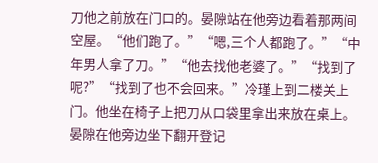刀他之前放在门口的。晏隙站在他旁边看着那两间空屋。“他们跑了。”“嗯,三个人都跑了。”“中年男人拿了刀。”“他去找他老婆了。”“找到了呢?”“找到了也不会回来。”冷瑾上到二楼关上门。他坐在椅子上把刀从口袋里拿出来放在桌上。晏隙在他旁边坐下翻开登记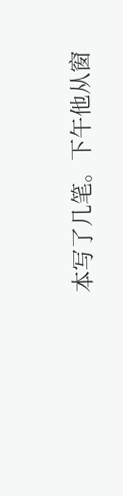本写了几笔。下午他从窗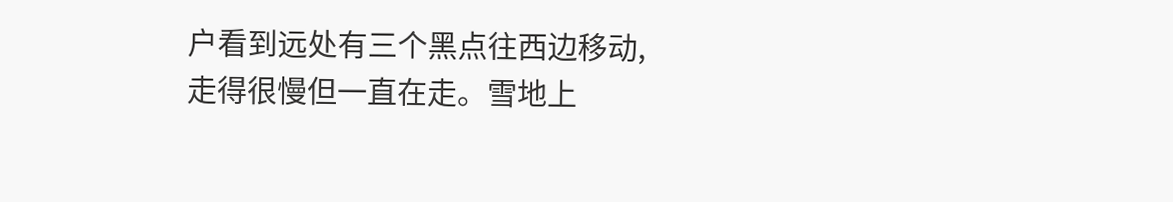户看到远处有三个黑点往西边移动,走得很慢但一直在走。雪地上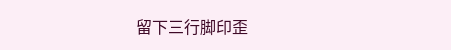留下三行脚印歪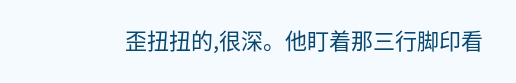歪扭扭的,很深。他盯着那三行脚印看